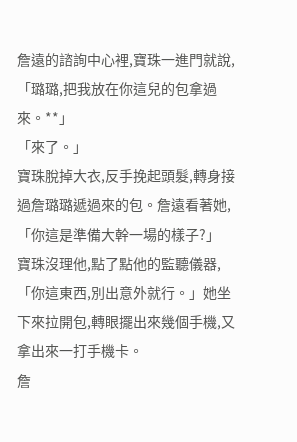詹遠的諮詢中心裡,寶珠一進門就說,「璐璐,把我放在你這兒的包拿過來。**」
「來了。」
寶珠脫掉大衣,反手挽起頭髮,轉身接過詹璐璐遞過來的包。詹遠看著她,「你這是準備大幹一場的樣子?」
寶珠沒理他,點了點他的監聽儀器,「你這東西,別出意外就行。」她坐下來拉開包,轉眼擺出來幾個手機,又拿出來一打手機卡。
詹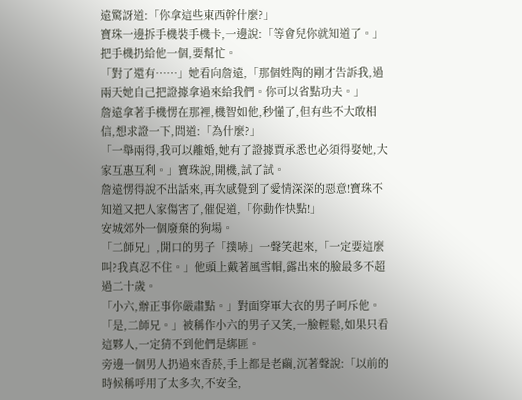遠驚訝道:「你拿這些東西幹什麼?」
寶珠一邊拆手機裝手機卡,一邊說:「等會兒你就知道了。」把手機扔給他一個,要幫忙。
「對了還有……」她看向詹遠,「那個姓陶的剛才告訴我,過兩天她自己把證據拿過來給我們。你可以省點功夫。」
詹遠拿著手機愣在那裡,機智如他,秒懂了,但有些不大敢相信,想求證一下,問道:「為什麼?」
「一舉兩得,我可以離婚,她有了證據賈承悉也必須得娶她,大家互惠互利。」寶珠說,開機,試了試。
詹遠愣得說不出話來,再次感覺到了愛情深深的惡意!寶珠不知道又把人家傷害了,催促道,「你動作快點!」
安城郊外一個廢棄的狗場。
「二師兄」,開口的男子「撲哧」一聲笑起來,「一定要這麼叫?我真忍不住。」他頭上戴著風雪帽,露出來的臉最多不超過二十歲。
「小六,辦正事你嚴肅點。」對面穿軍大衣的男子呵斥他。
「是,二師兄。」被稱作小六的男子又笑,一臉輕鬆,如果只看這夥人,一定猜不到他們是綁匪。
旁邊一個男人扔過來香菸,手上都是老繭,沉著聲說:「以前的時候稱呼用了太多次,不安全,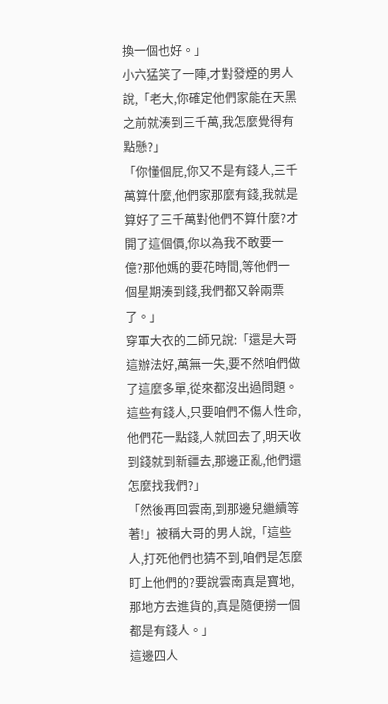換一個也好。」
小六猛笑了一陣,才對發煙的男人說,「老大,你確定他們家能在天黑之前就湊到三千萬,我怎麼覺得有點懸?」
「你懂個屁,你又不是有錢人,三千萬算什麼,他們家那麼有錢,我就是算好了三千萬對他們不算什麼?才開了這個價,你以為我不敢要一億?那他媽的要花時間,等他們一個星期湊到錢,我們都又幹兩票了。」
穿軍大衣的二師兄說:「還是大哥這辦法好,萬無一失,要不然咱們做了這麼多單,從來都沒出過問題。這些有錢人,只要咱們不傷人性命,他們花一點錢,人就回去了,明天收到錢就到新疆去,那邊正亂,他們還怎麼找我們?」
「然後再回雲南,到那邊兒繼續等著!」被稱大哥的男人說,「這些人,打死他們也猜不到,咱們是怎麼盯上他們的?要說雲南真是寶地,那地方去進貨的,真是隨便撈一個都是有錢人。」
這邊四人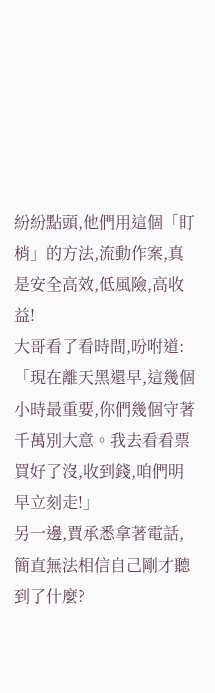紛紛點頭,他們用這個「盯梢」的方法,流動作案,真是安全高效,低風險,高收益!
大哥看了看時間,吩咐道:「現在離天黑還早,這幾個小時最重要,你們幾個守著千萬別大意。我去看看票買好了沒,收到錢,咱們明早立刻走!」
另一邊,賈承悉拿著電話,簡直無法相信自己剛才聽到了什麼?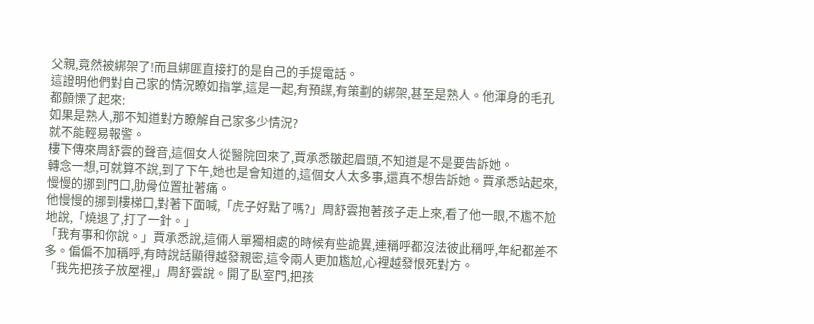父親,竟然被綁架了!而且綁匪直接打的是自己的手提電話。
這證明他們對自己家的情況瞭如指掌,這是一起,有預謀,有策劃的綁架,甚至是熟人。他渾身的毛孔都顫慄了起來:
如果是熟人,那不知道對方瞭解自己家多少情況?
就不能輕易報警。
樓下傳來周舒雲的聲音,這個女人從醫院回來了,賈承悉皺起眉頭,不知道是不是要告訴她。
轉念一想,可就算不說,到了下午,她也是會知道的,這個女人太多事,還真不想告訴她。賈承悉站起來,慢慢的挪到門口,肋骨位置扯著痛。
他慢慢的挪到樓梯口,對著下面喊,「虎子好點了嗎?」周舒雲抱著孩子走上來,看了他一眼,不尷不尬地說,「燒退了,打了一針。」
「我有事和你說。」賈承悉說,這倆人單獨相處的時候有些詭異,連稱呼都沒法彼此稱呼,年紀都差不多。偏偏不加稱呼,有時說話顯得越發親密,這令兩人更加尷尬,心裡越發恨死對方。
「我先把孩子放屋裡,」周舒雲說。開了臥室門,把孩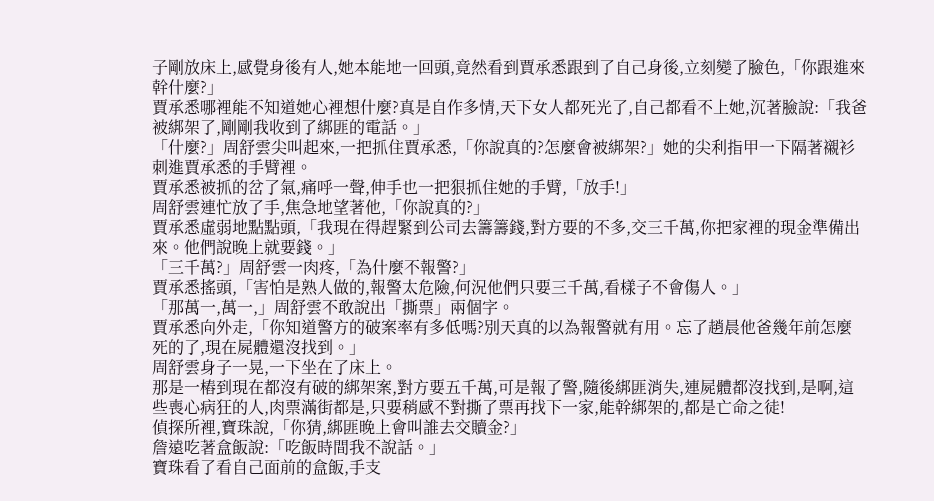子剛放床上,感覺身後有人,她本能地一回頭,竟然看到賈承悉跟到了自己身後,立刻變了臉色,「你跟進來幹什麼?」
賈承悉哪裡能不知道她心裡想什麼?真是自作多情,天下女人都死光了,自己都看不上她,沉著臉說:「我爸被綁架了,剛剛我收到了綁匪的電話。」
「什麼?」周舒雲尖叫起來,一把抓住賈承悉,「你說真的?怎麼會被綁架?」她的尖利指甲一下隔著襯衫刺進賈承悉的手臂裡。
賈承悉被抓的岔了氣,痛呼一聲,伸手也一把狠抓住她的手臂,「放手!」
周舒雲連忙放了手,焦急地望著他,「你說真的?」
賈承悉虛弱地點點頭,「我現在得趕緊到公司去籌籌錢,對方要的不多,交三千萬,你把家裡的現金準備出來。他們說晚上就要錢。」
「三千萬?」周舒雲一肉疼,「為什麼不報警?」
賈承悉搖頭,「害怕是熟人做的,報警太危險,何況他們只要三千萬,看樣子不會傷人。」
「那萬一,萬一,」周舒雲不敢說出「撕票」兩個字。
賈承悉向外走,「你知道警方的破案率有多低嗎?別天真的以為報警就有用。忘了趙晨他爸幾年前怎麼死的了,現在屍體還沒找到。」
周舒雲身子一晃,一下坐在了床上。
那是一樁到現在都沒有破的綁架案,對方要五千萬,可是報了警,隨後綁匪消失,連屍體都沒找到,是啊,這些喪心病狂的人,肉票滿街都是,只要稍感不對撕了票再找下一家,能幹綁架的,都是亡命之徒!
偵探所裡,寶珠說,「你猜,綁匪晚上會叫誰去交贖金?」
詹遠吃著盒飯說:「吃飯時間我不說話。」
寶珠看了看自己面前的盒飯,手支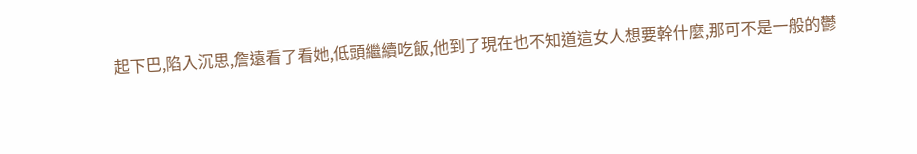起下巴,陷入沉思,詹遠看了看她,低頭繼續吃飯,他到了現在也不知道這女人想要幹什麼,那可不是一般的鬱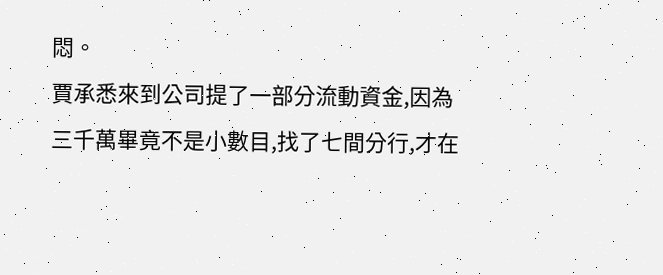悶。
賈承悉來到公司提了一部分流動資金,因為三千萬畢竟不是小數目,找了七間分行,才在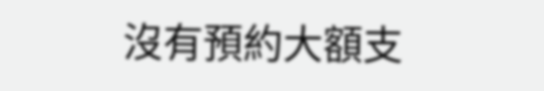沒有預約大額支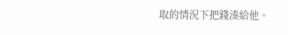取的情況下把錢湊給他。